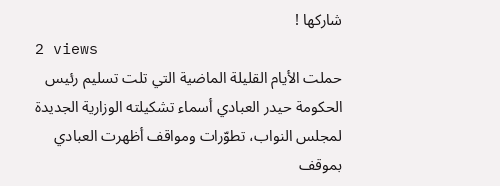شاركها !
2 views
حملت الأيام القليلة الماضية التي تلت تسليم رئيس الحكومة حيدر العبادي أسماء تشكيلته الوزارية الجديدة لمجلس النواب، تطوّرات ومواقف أظهرت العبادي بموقف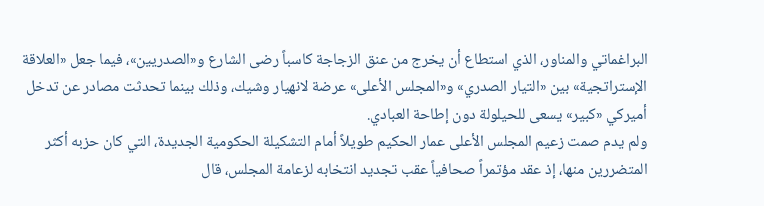البراغماتي والمناور، الذي استطاع أن يخرج من عنق الزجاجة كاسباً رضى الشارع و«الصدريين»، فيما جعل «العلاقة الإستراتجية» بين «التيار الصدري» و«المجلس الأعلى» عرضة لانهيار وشيك، وذلك بينما تحدثت مصادر عن تدخل أميركي «كبير» يسعى للحيلولة دون إطاحة العبادي.
ولم يدم صمت زعيم المجلس الأعلى عمار الحكيم طويلاً أمام التشكيلة الحكومية الجديدة، التي كان حزبه أكثر المتضررين منها، إذ عقد مؤتمراً صحافياً عقب تجديد انتخابه لزعامة المجلس، قال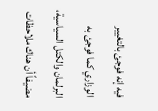فيه إنه فوجئ بالتغيير الوزاري كما فوجئ به البرلمان والكتل السياسية، مضيفاً أن هناك ملاحظات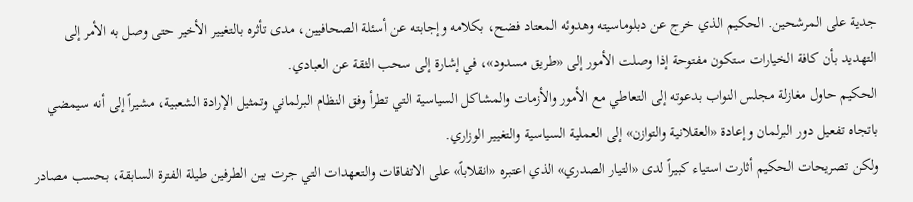جدية على المرشحين. الحكيم الذي خرج عن دبلوماسيته وهدوئه المعتاد فضح، بكلامه وإجابته عن أسئلة الصحافيين، مدى تأثره بالتغيير الأخير حتى وصل به الأمر إلى التهديد بأن كافة الخيارات ستكون مفتوحة إذا وصلت الأمور إلى «طريق مسدود»، في إشارة إلى سحب الثقة عن العبادي.
الحكيم حاول مغازلة مجلس النواب بدعوته إلى التعاطي مع الأمور والأزمات والمشاكل السياسية التي تطرأ وفق النظام البرلماني وتمثيل الإرادة الشعبية، مشيراً إلى أنه سيمضي باتجاه تفعيل دور البرلمان وإعادة «العقلانية والتوازن» إلى العملية السياسية والتغيير الوزاري.
ولكن تصريحات الحكيم أثارت استياء كبيراً لدى «التيار الصدري» الذي اعتبره «انقلاباً» على الاتفاقات والتعهدات التي جرت بين الطرفين طيلة الفترة السابقة، بحسب مصادر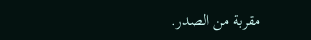مقربة من الصدر.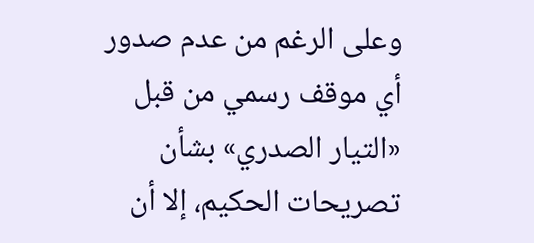وعلى الرغم من عدم صدور أي موقف رسمي من قبل «التيار الصدري» بشأن تصريحات الحكيم، إلا أن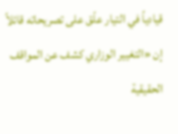قيادياً في التيار علّق على تصريحاته قائلاً إن «التغيير الوزاري كشف عن المواقف الحقيقية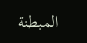المبطنة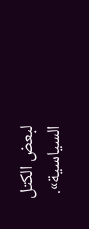لبعض الكتل السياسية».